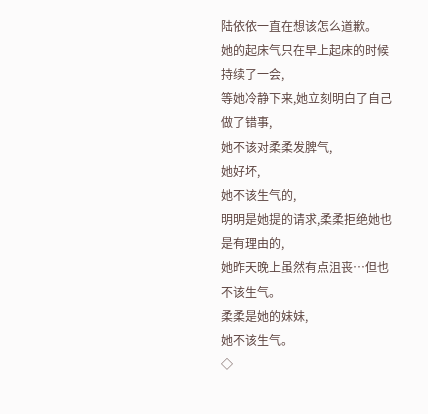陆依依一直在想该怎么道歉。
她的起床气只在早上起床的时候持续了一会,
等她冷静下来,她立刻明白了自己做了错事,
她不该对柔柔发脾气,
她好坏,
她不该生气的,
明明是她提的请求,柔柔拒绝她也是有理由的,
她昨天晚上虽然有点沮丧…但也不该生气。
柔柔是她的妹妹,
她不该生气。
◇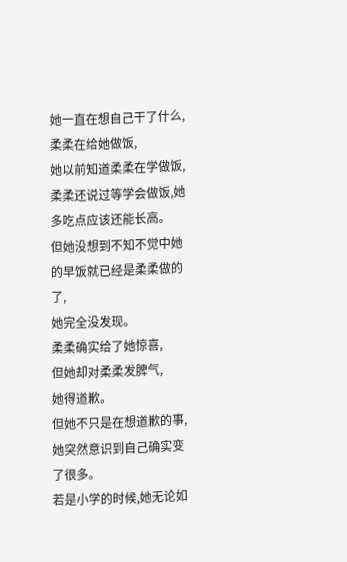她一直在想自己干了什么,
柔柔在给她做饭,
她以前知道柔柔在学做饭,柔柔还说过等学会做饭,她多吃点应该还能长高。
但她没想到不知不觉中她的早饭就已经是柔柔做的了,
她完全没发现。
柔柔确实给了她惊喜,
但她却对柔柔发脾气,
她得道歉。
但她不只是在想道歉的事,她突然意识到自己确实变了很多。
若是小学的时候,她无论如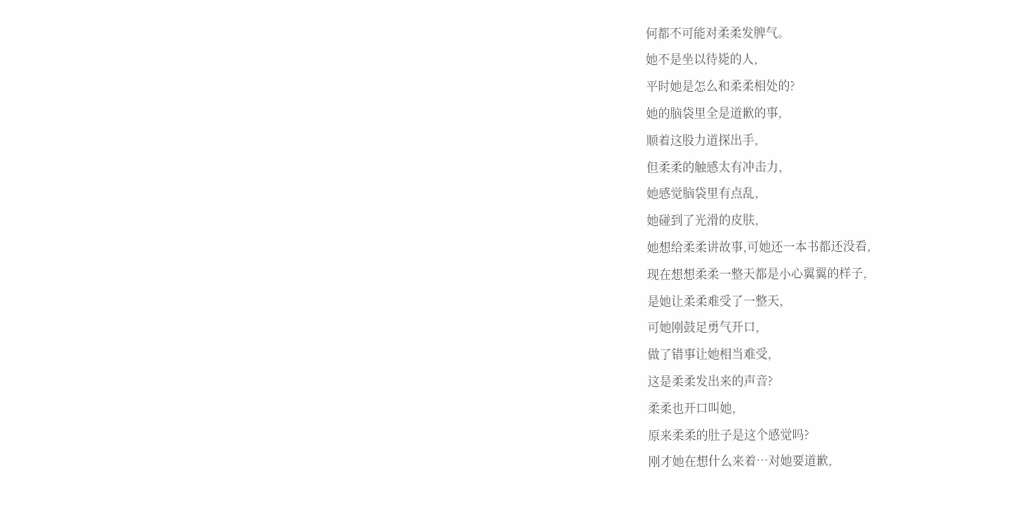何都不可能对柔柔发脾气。
她不是坐以待毙的人,
平时她是怎么和柔柔相处的?
她的脑袋里全是道歉的事,
顺着这股力道探出手,
但柔柔的触感太有冲击力,
她感觉脑袋里有点乱,
她碰到了光滑的皮肤,
她想给柔柔讲故事,可她还一本书都还没看,
现在想想柔柔一整天都是小心翼翼的样子,
是她让柔柔难受了一整天,
可她刚鼓足勇气开口,
做了错事让她相当难受,
这是柔柔发出来的声音?
柔柔也开口叫她,
原来柔柔的肚子是这个感觉吗?
刚才她在想什么来着…对她要道歉,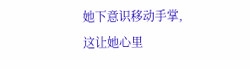她下意识移动手掌,
这让她心里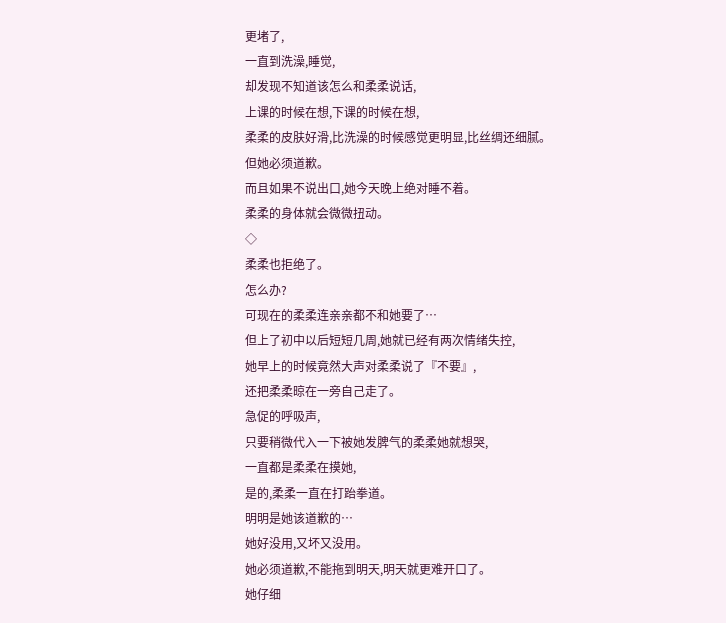更堵了,
一直到洗澡,睡觉,
却发现不知道该怎么和柔柔说话,
上课的时候在想,下课的时候在想,
柔柔的皮肤好滑,比洗澡的时候感觉更明显,比丝绸还细腻。
但她必须道歉。
而且如果不说出口,她今天晚上绝对睡不着。
柔柔的身体就会微微扭动。
◇
柔柔也拒绝了。
怎么办?
可现在的柔柔连亲亲都不和她要了…
但上了初中以后短短几周,她就已经有两次情绪失控,
她早上的时候竟然大声对柔柔说了『不要』,
还把柔柔晾在一旁自己走了。
急促的呼吸声,
只要稍微代入一下被她发脾气的柔柔她就想哭,
一直都是柔柔在摸她,
是的,柔柔一直在打跆拳道。
明明是她该道歉的…
她好没用,又坏又没用。
她必须道歉,不能拖到明天,明天就更难开口了。
她仔细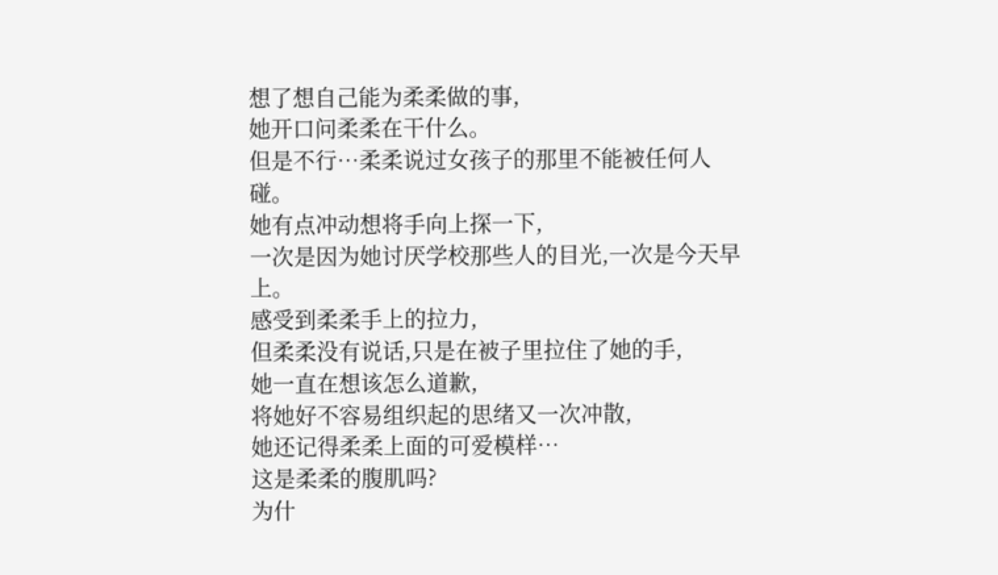想了想自己能为柔柔做的事,
她开口问柔柔在干什么。
但是不行…柔柔说过女孩子的那里不能被任何人碰。
她有点冲动想将手向上探一下,
一次是因为她讨厌学校那些人的目光,一次是今天早上。
感受到柔柔手上的拉力,
但柔柔没有说话,只是在被子里拉住了她的手,
她一直在想该怎么道歉,
将她好不容易组织起的思绪又一次冲散,
她还记得柔柔上面的可爱模样…
这是柔柔的腹肌吗?
为什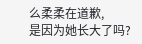么柔柔在道歉,
是因为她长大了吗?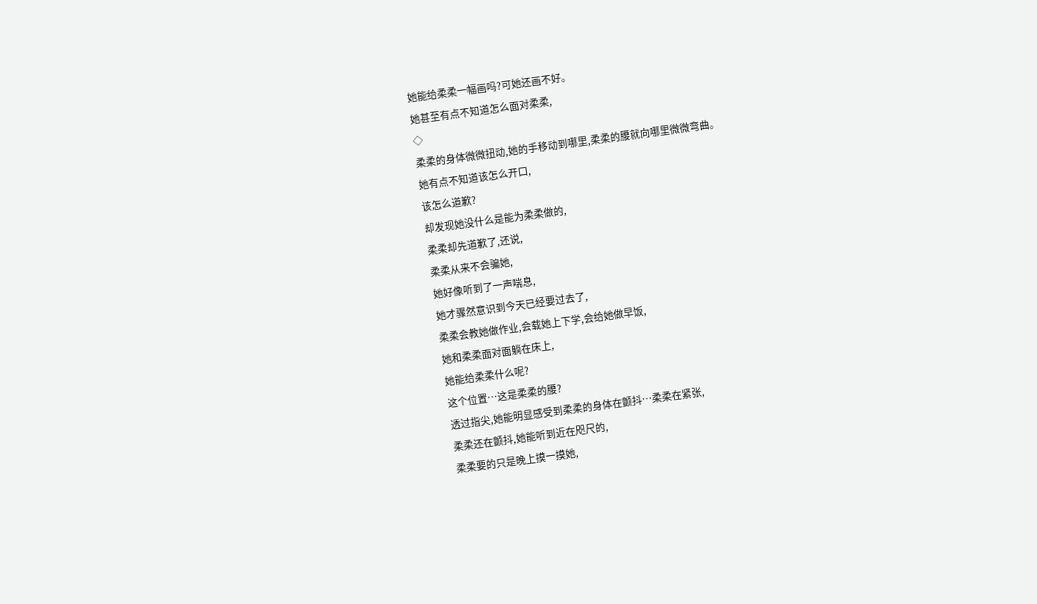她能给柔柔一幅画吗?可她还画不好。
她甚至有点不知道怎么面对柔柔,
◇
柔柔的身体微微扭动,她的手移动到哪里,柔柔的腰就向哪里微微弯曲。
她有点不知道该怎么开口,
该怎么道歉?
却发现她没什么是能为柔柔做的,
柔柔却先道歉了,还说,
柔柔从来不会骗她,
她好像听到了一声喘息,
她才骤然意识到今天已经要过去了,
柔柔会教她做作业,会载她上下学,会给她做早饭,
她和柔柔面对面躺在床上,
她能给柔柔什么呢?
这个位置…这是柔柔的腰?
透过指尖,她能明显感受到柔柔的身体在颤抖…柔柔在紧张,
柔柔还在颤抖,她能听到近在咫尺的,
柔柔要的只是晚上摸一摸她,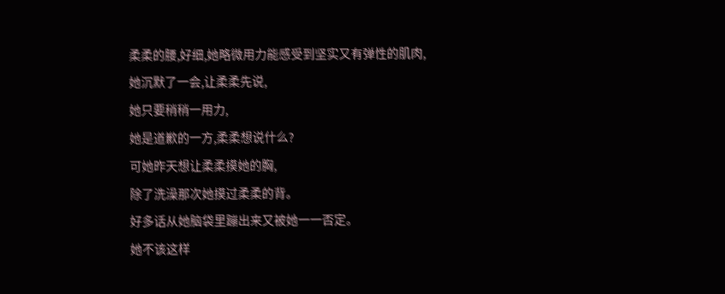柔柔的腰,好细,她略微用力能感受到坚实又有弹性的肌肉,
她沉默了一会,让柔柔先说,
她只要稍稍一用力,
她是道歉的一方,柔柔想说什么?
可她昨天想让柔柔摸她的胸,
除了洗澡那次她摸过柔柔的背。
好多话从她脑袋里蹦出来又被她一一否定。
她不该这样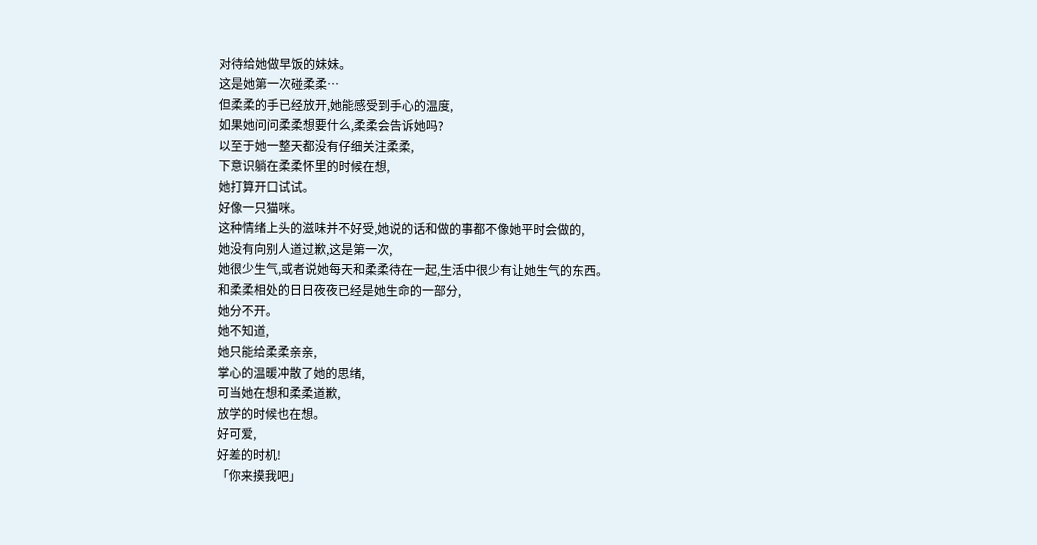对待给她做早饭的妹妹。
这是她第一次碰柔柔…
但柔柔的手已经放开,她能感受到手心的温度,
如果她问问柔柔想要什么,柔柔会告诉她吗?
以至于她一整天都没有仔细关注柔柔,
下意识躺在柔柔怀里的时候在想,
她打算开口试试。
好像一只猫咪。
这种情绪上头的滋味并不好受,她说的话和做的事都不像她平时会做的,
她没有向别人道过歉,这是第一次,
她很少生气,或者说她每天和柔柔待在一起,生活中很少有让她生气的东西。
和柔柔相处的日日夜夜已经是她生命的一部分,
她分不开。
她不知道,
她只能给柔柔亲亲,
掌心的温暖冲散了她的思绪,
可当她在想和柔柔道歉,
放学的时候也在想。
好可爱,
好差的时机!
「你来摸我吧」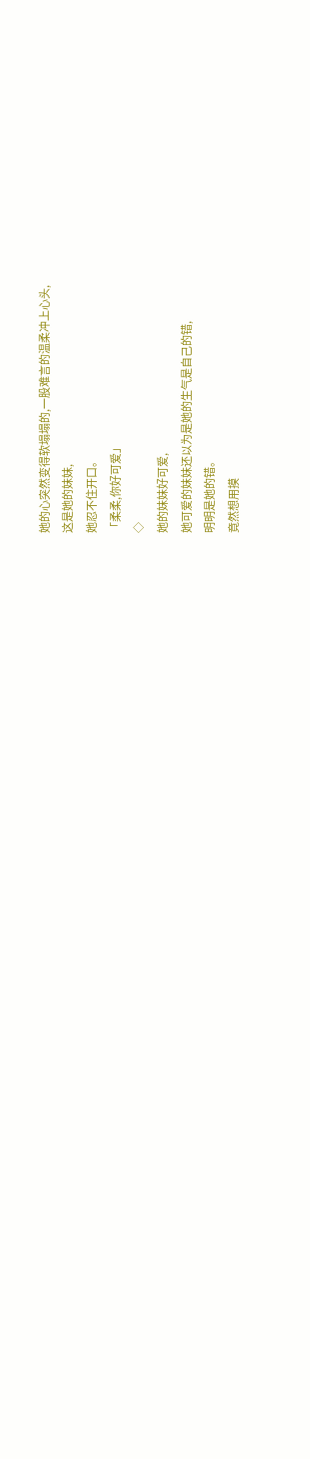她的心突然变得软塌塌的,一股难言的温柔冲上心头,
这是她的妹妹,
她忍不住开口。
「柔柔,你好可爱」
◇
她的妹妹好可爱,
她可爱的妹妹还以为是她的生气是自己的错,
明明是她的错。
竟然想用摸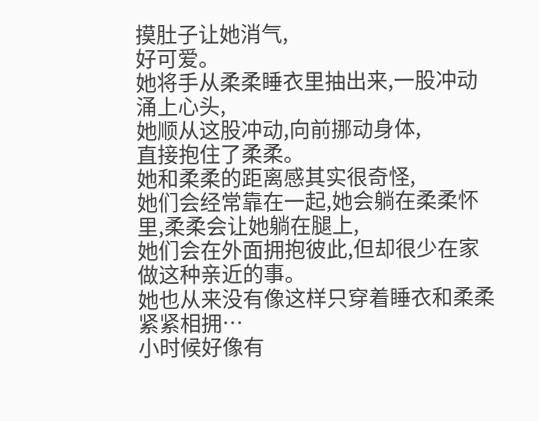摸肚子让她消气,
好可爱。
她将手从柔柔睡衣里抽出来,一股冲动涌上心头,
她顺从这股冲动,向前挪动身体,
直接抱住了柔柔。
她和柔柔的距离感其实很奇怪,
她们会经常靠在一起,她会躺在柔柔怀里,柔柔会让她躺在腿上,
她们会在外面拥抱彼此,但却很少在家做这种亲近的事。
她也从来没有像这样只穿着睡衣和柔柔紧紧相拥…
小时候好像有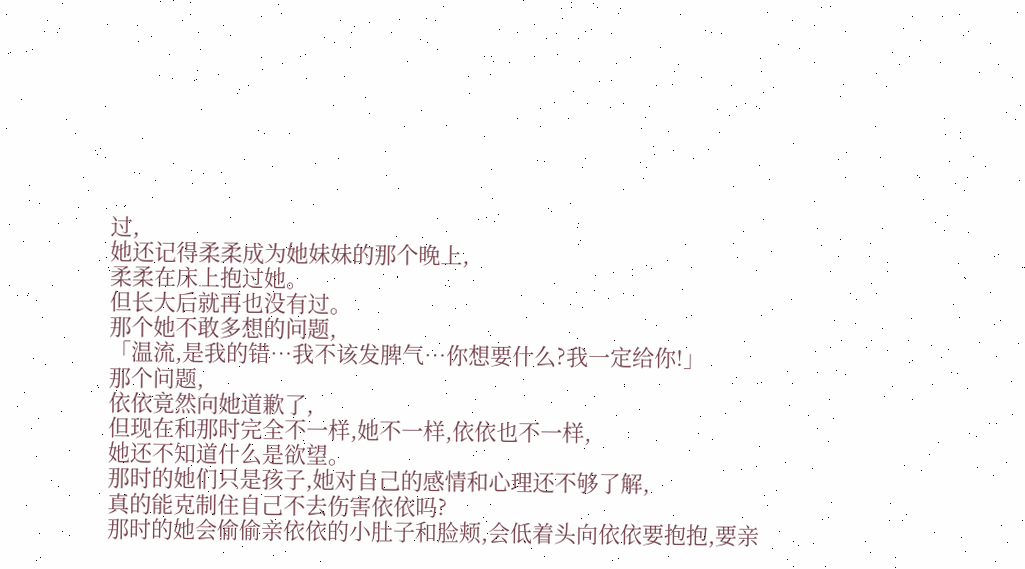过,
她还记得柔柔成为她妹妹的那个晚上,
柔柔在床上抱过她。
但长大后就再也没有过。
那个她不敢多想的问题,
「温流,是我的错…我不该发脾气…你想要什么?我一定给你!」
那个问题,
依依竟然向她道歉了,
但现在和那时完全不一样,她不一样,依依也不一样,
她还不知道什么是欲望。
那时的她们只是孩子,她对自己的感情和心理还不够了解,
真的能克制住自己不去伤害依依吗?
那时的她会偷偷亲依依的小肚子和脸颊,会低着头向依依要抱抱,要亲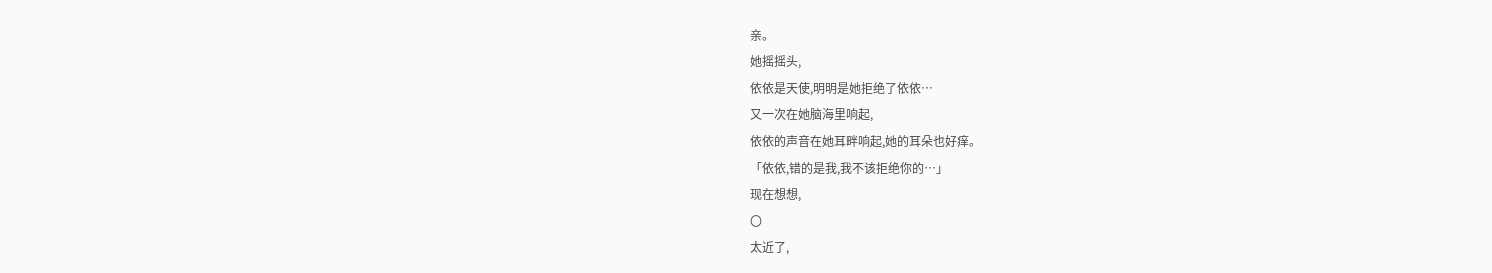亲。
她摇摇头,
依依是天使,明明是她拒绝了依依…
又一次在她脑海里响起,
依依的声音在她耳畔响起,她的耳朵也好痒。
「依依,错的是我,我不该拒绝你的…」
现在想想,
〇
太近了,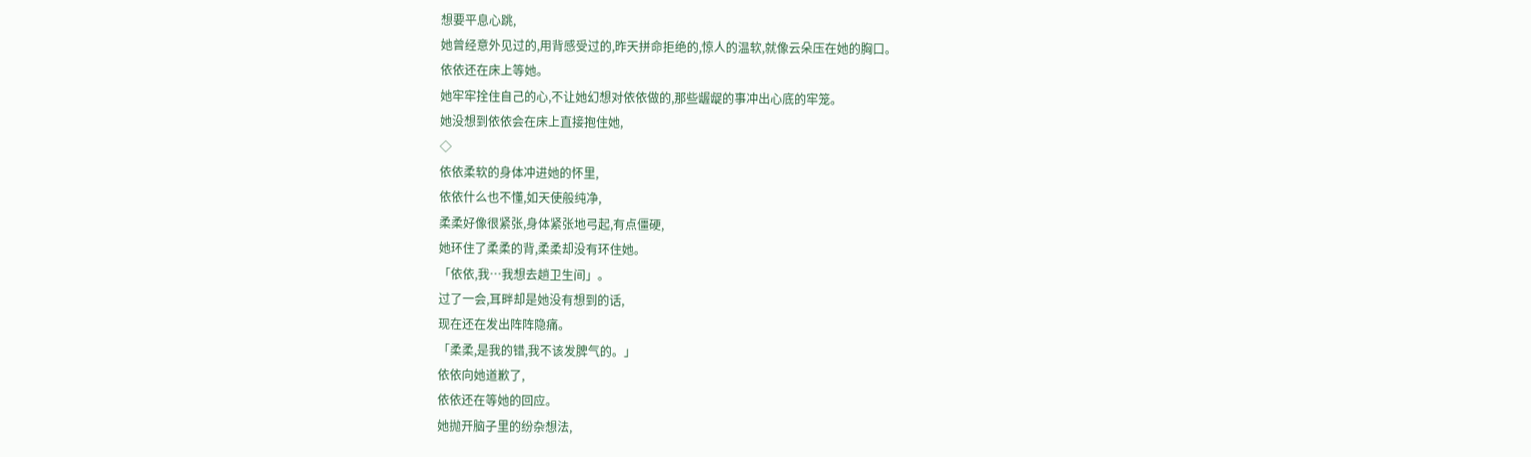想要平息心跳,
她曾经意外见过的,用背感受过的,昨天拼命拒绝的,惊人的温软,就像云朵压在她的胸口。
依依还在床上等她。
她牢牢拴住自己的心,不让她幻想对依依做的,那些龌龊的事冲出心底的牢笼。
她没想到依依会在床上直接抱住她,
◇
依依柔软的身体冲进她的怀里,
依依什么也不懂,如天使般纯净,
柔柔好像很紧张,身体紧张地弓起,有点僵硬,
她环住了柔柔的背,柔柔却没有环住她。
「依依,我…我想去趟卫生间」。
过了一会,耳畔却是她没有想到的话,
现在还在发出阵阵隐痛。
「柔柔,是我的错,我不该发脾气的。」
依依向她道歉了,
依依还在等她的回应。
她抛开脑子里的纷杂想法,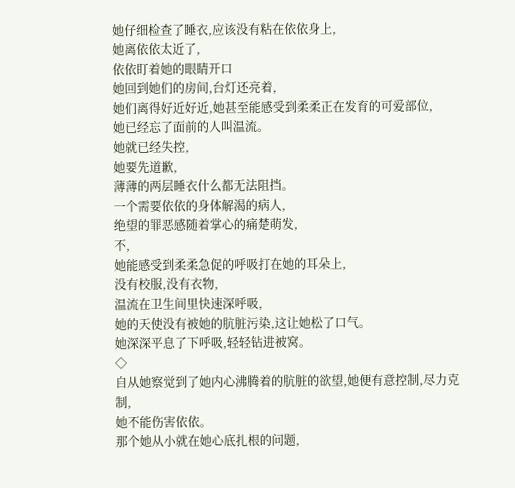她仔细检查了睡衣,应该没有粘在依依身上,
她离依依太近了,
依依盯着她的眼睛开口
她回到她们的房间,台灯还亮着,
她们离得好近好近,她甚至能感受到柔柔正在发育的可爱部位,
她已经忘了面前的人叫温流。
她就已经失控,
她要先道歉,
薄薄的两层睡衣什么都无法阻挡。
一个需要依依的身体解渴的病人,
绝望的罪恶感随着掌心的痛楚萌发,
不,
她能感受到柔柔急促的呼吸打在她的耳朵上,
没有校服,没有衣物,
温流在卫生间里快速深呼吸,
她的天使没有被她的肮脏污染,这让她松了口气。
她深深平息了下呼吸,轻轻钻进被窝。
◇
自从她察觉到了她内心沸腾着的肮脏的欲望,她便有意控制,尽力克制,
她不能伤害依依。
那个她从小就在她心底扎根的问题,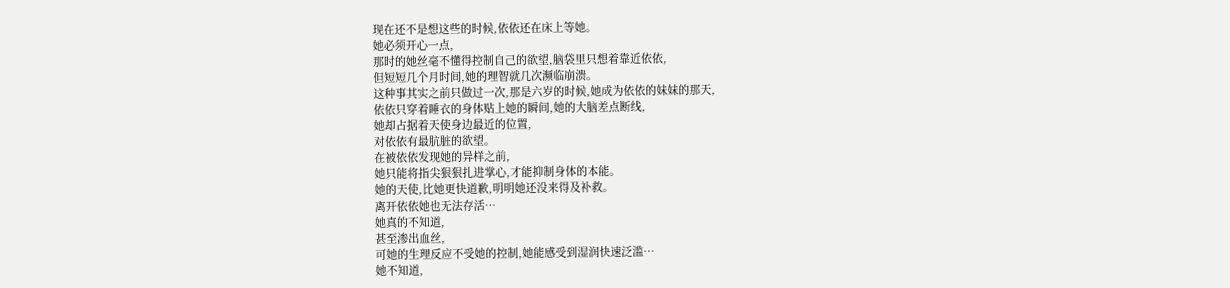现在还不是想这些的时候,依依还在床上等她。
她必须开心一点,
那时的她丝毫不懂得控制自己的欲望,脑袋里只想着靠近依依,
但短短几个月时间,她的理智就几次濒临崩溃。
这种事其实之前只做过一次,那是六岁的时候,她成为依依的妹妹的那天,
依依只穿着睡衣的身体贴上她的瞬间,她的大脑差点断线,
她却占据着天使身边最近的位置,
对依依有最肮脏的欲望。
在被依依发现她的异样之前,
她只能将指尖狠狠扎进掌心,才能抑制身体的本能。
她的天使,比她更快道歉,明明她还没来得及补救。
离开依依她也无法存活…
她真的不知道,
甚至渗出血丝,
可她的生理反应不受她的控制,她能感受到湿润快速泛滥…
她不知道,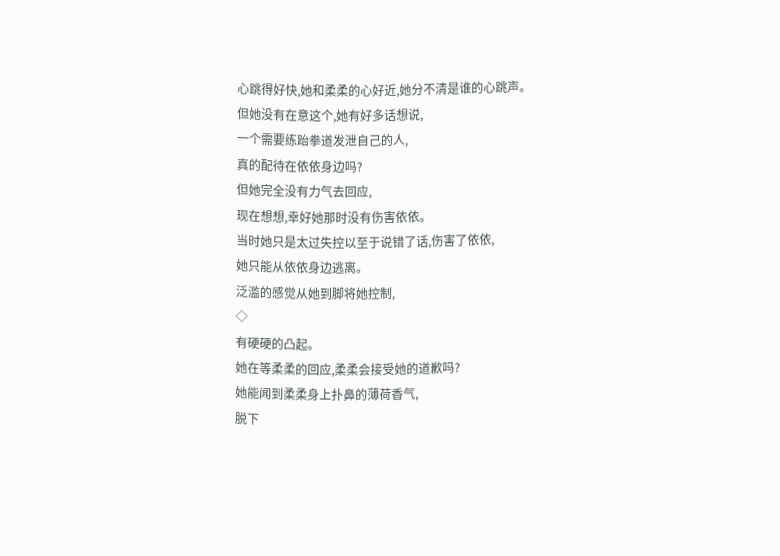心跳得好快,她和柔柔的心好近,她分不清是谁的心跳声。
但她没有在意这个,她有好多话想说,
一个需要练跆拳道发泄自己的人,
真的配待在依依身边吗?
但她完全没有力气去回应,
现在想想,幸好她那时没有伤害依依。
当时她只是太过失控以至于说错了话,伤害了依依,
她只能从依依身边逃离。
泛滥的感觉从她到脚将她控制,
◇
有硬硬的凸起。
她在等柔柔的回应,柔柔会接受她的道歉吗?
她能闻到柔柔身上扑鼻的薄荷香气,
脱下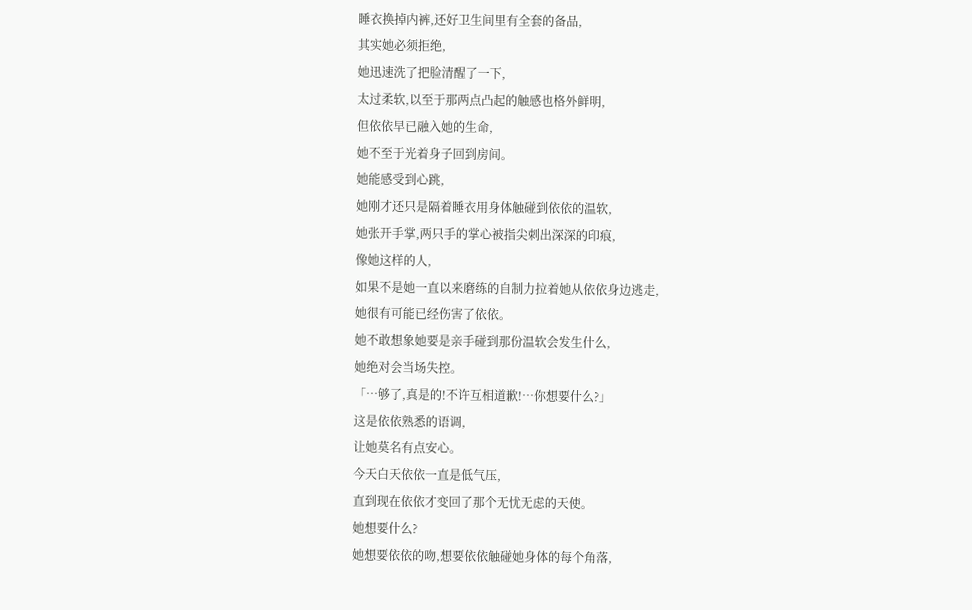睡衣换掉内裤,还好卫生间里有全套的备品,
其实她必须拒绝,
她迅速洗了把脸清醒了一下,
太过柔软,以至于那两点凸起的触感也格外鲜明,
但依依早已融入她的生命,
她不至于光着身子回到房间。
她能感受到心跳,
她刚才还只是隔着睡衣用身体触碰到依依的温软,
她张开手掌,两只手的掌心被指尖刺出深深的印痕,
像她这样的人,
如果不是她一直以来磨练的自制力拉着她从依依身边逃走,
她很有可能已经伤害了依依。
她不敢想象她要是亲手碰到那份温软会发生什么,
她绝对会当场失控。
「…够了,真是的!不许互相道歉!…你想要什么?」
这是依依熟悉的语调,
让她莫名有点安心。
今天白天依依一直是低气压,
直到现在依依才变回了那个无忧无虑的天使。
她想要什么?
她想要依依的吻,想要依依触碰她身体的每个角落,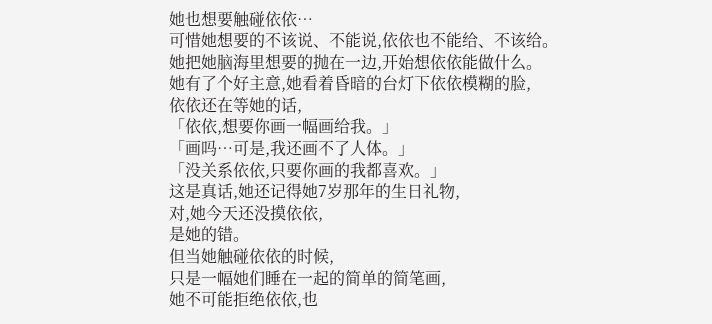她也想要触碰依依…
可惜她想要的不该说、不能说,依依也不能给、不该给。
她把她脑海里想要的抛在一边,开始想依依能做什么。
她有了个好主意,她看着昏暗的台灯下依依模糊的脸,
依依还在等她的话,
「依依,想要你画一幅画给我。」
「画吗…可是,我还画不了人体。」
「没关系依依,只要你画的我都喜欢。」
这是真话,她还记得她7岁那年的生日礼物,
对,她今天还没摸依依,
是她的错。
但当她触碰依依的时候,
只是一幅她们睡在一起的简单的简笔画,
她不可能拒绝依依,也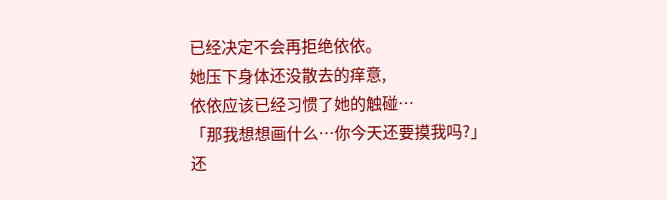已经决定不会再拒绝依依。
她压下身体还没散去的痒意,
依依应该已经习惯了她的触碰…
「那我想想画什么…你今天还要摸我吗?」
还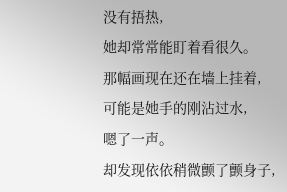没有捂热,
她却常常能盯着看很久。
那幅画现在还在墙上挂着,
可能是她手的刚沾过水,
嗯了一声。
却发现依依稍微颤了颤身子,